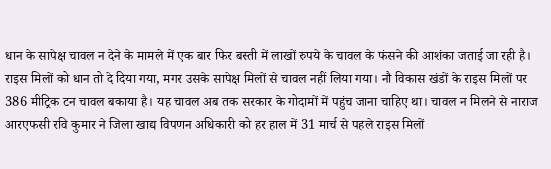धान के सापेक्ष चावल न देने के मामले में एक बार फिर बस्ती में लाखों रुपये के चावल के फंसने की आशंका जताई जा रही है। राइस मिलों को धान तो दे दिया गया, मगर उसके सापेक्ष मिलों से चावल नहीं लिया गया। नौ विकास खंडों के राइस मिलों पर 386 मीट्रिक टन चावल बकाया है। यह चावल अब तक सरकार के गोदामों में पहुंच जाना चाहिए था। चावल न मिलने से नाराज आरएफसी रवि कुमार ने जिला खाद्य विपणन अधिकारी को हर हाल में 31 मार्च से पहले राइस मिलों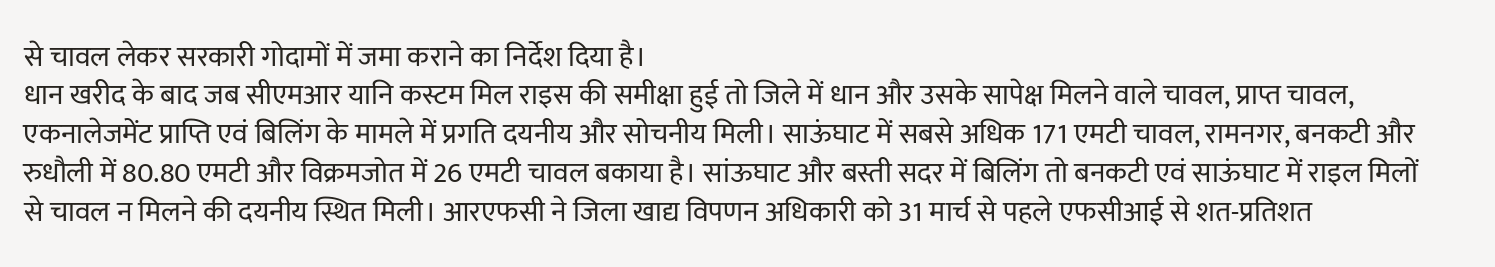से चावल लेकर सरकारी गोदामों में जमा कराने का निर्देश दिया है।
धान खरीद के बाद जब सीएमआर यानि कस्टम मिल राइस की समीक्षा हुई तो जिले में धान और उसके सापेक्ष मिलने वाले चावल, प्राप्त चावल, एकनालेजमेंट प्राप्ति एवं बिलिंग के मामले में प्रगति दयनीय और सोचनीय मिली। साऊंघाट में सबसे अधिक 171 एमटी चावल, रामनगर, बनकटी और रुधौली में 80.80 एमटी और विक्रमजोत में 26 एमटी चावल बकाया है। सांऊघाट और बस्ती सदर में बिलिंग तो बनकटी एवं साऊंघाट में राइल मिलों से चावल न मिलने की दयनीय स्थित मिली। आरएफसी ने जिला खाद्य विपणन अधिकारी को 31 मार्च से पहले एफसीआई से शत-प्रतिशत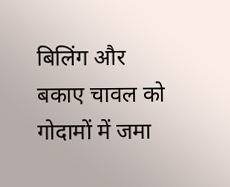बिलिंग और बकाए चावल को गोदामों में जमा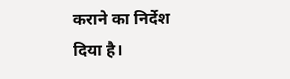कराने का निर्देश दिया है।